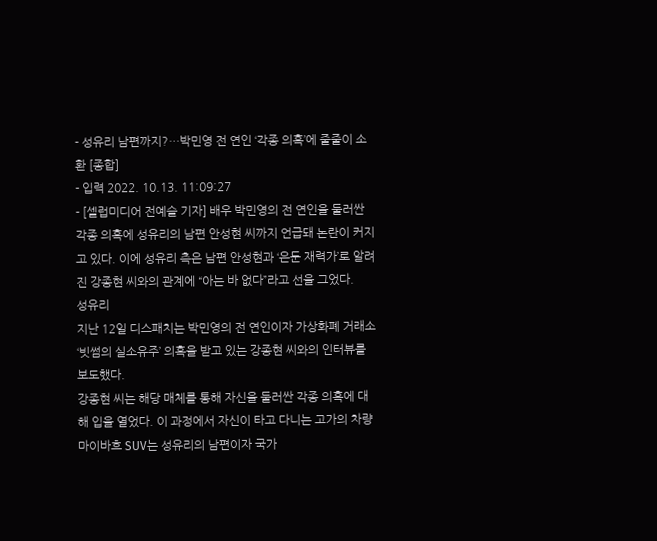- 성유리 남편까지?…박민영 전 연인 ‘각종 의혹’에 줄줄이 소환 [종합]
- 입력 2022. 10.13. 11:09:27
- [셀럽미디어 전예슬 기자] 배우 박민영의 전 연인을 둘러싼 각종 의혹에 성유리의 남편 안성현 씨까지 언급돼 논란이 커지고 있다. 이에 성유리 측은 남편 안성현과 ‘은둔 재력가’로 알려진 강종현 씨와의 관계에 “아는 바 없다”라고 선을 그었다.
성유리
지난 12일 디스패치는 박민영의 전 연인이자 가상화폐 거래소 ‘빗썸의 실소유주’ 의혹을 받고 있는 강종현 씨와의 인터뷰를 보도했다.
강종현 씨는 해당 매체를 통해 자신을 둘러싼 각종 의혹에 대해 입을 열었다. 이 과정에서 자신이 타고 다니는 고가의 차량 마이바흐 SUV는 성유리의 남편이자 국가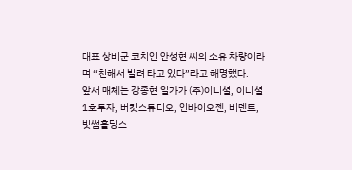대표 상비군 코치인 안성현 씨의 소유 차량이라며 “친해서 빌려 타고 있다”라고 해명했다.
앞서 매체는 강종현 일가가 (주)이니셜, 이니셜 1호투자, 버킷스튜디오, 인바이오젠, 비덴트, 빗썸홀딩스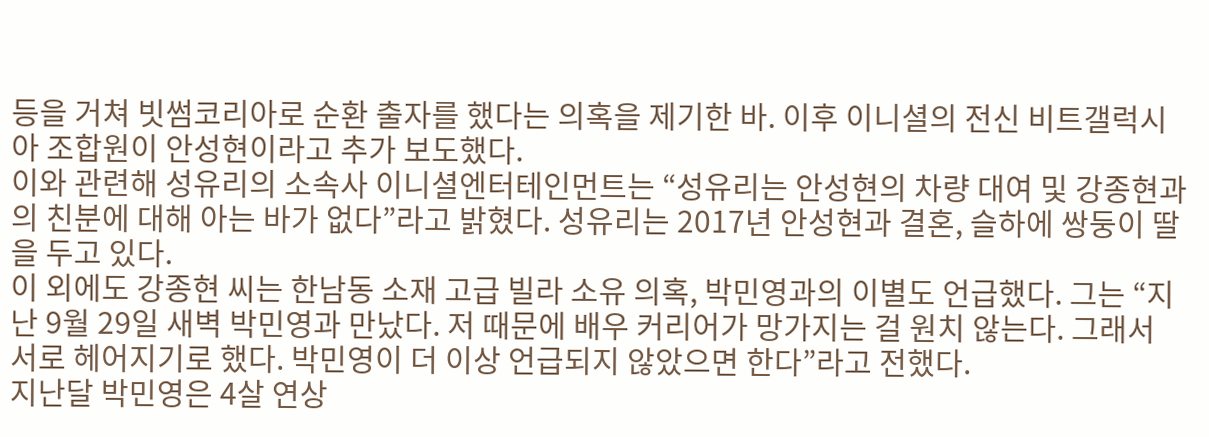등을 거쳐 빗썸코리아로 순환 출자를 했다는 의혹을 제기한 바. 이후 이니셜의 전신 비트갤럭시아 조합원이 안성현이라고 추가 보도했다.
이와 관련해 성유리의 소속사 이니셜엔터테인먼트는 “성유리는 안성현의 차량 대여 및 강종현과의 친분에 대해 아는 바가 없다”라고 밝혔다. 성유리는 2017년 안성현과 결혼, 슬하에 쌍둥이 딸을 두고 있다.
이 외에도 강종현 씨는 한남동 소재 고급 빌라 소유 의혹, 박민영과의 이별도 언급했다. 그는 “지난 9월 29일 새벽 박민영과 만났다. 저 때문에 배우 커리어가 망가지는 걸 원치 않는다. 그래서 서로 헤어지기로 했다. 박민영이 더 이상 언급되지 않았으면 한다”라고 전했다.
지난달 박민영은 4살 연상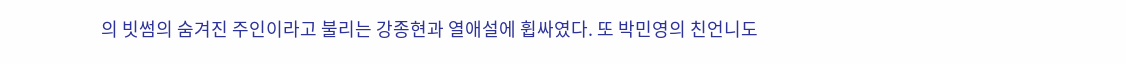의 빗썸의 숨겨진 주인이라고 불리는 강종현과 열애설에 휩싸였다. 또 박민영의 친언니도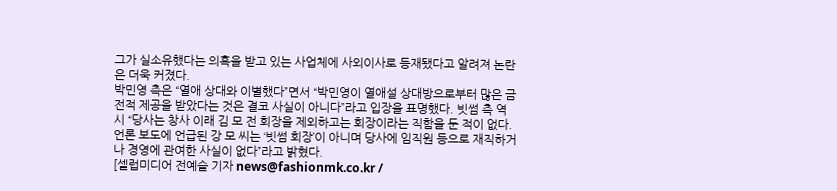그가 실소유했다는 의혹을 받고 있는 사업체에 사외이사로 등재됐다고 알려져 논란은 더욱 커졌다.
박민영 측은 “열애 상대와 이별했다”면서 “박민영이 열애설 상대방으로부터 많은 금전적 제공을 받았다는 것은 결코 사실이 아니다”라고 입장을 표명했다. 빗썸 측 역시 “당사는 창사 이래 김 모 전 회장을 제외하고는 회장이라는 직함을 둔 적이 없다. 언론 보도에 언급된 강 모 씨는 ‘빗썸 회장’이 아니며 당사에 임직원 등으로 재직하거나 경영에 관여한 사실이 없다”라고 밝혔다.
[셀럽미디어 전예슬 기자 news@fashionmk.co.kr /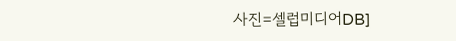사진=셀럽미디어DB]